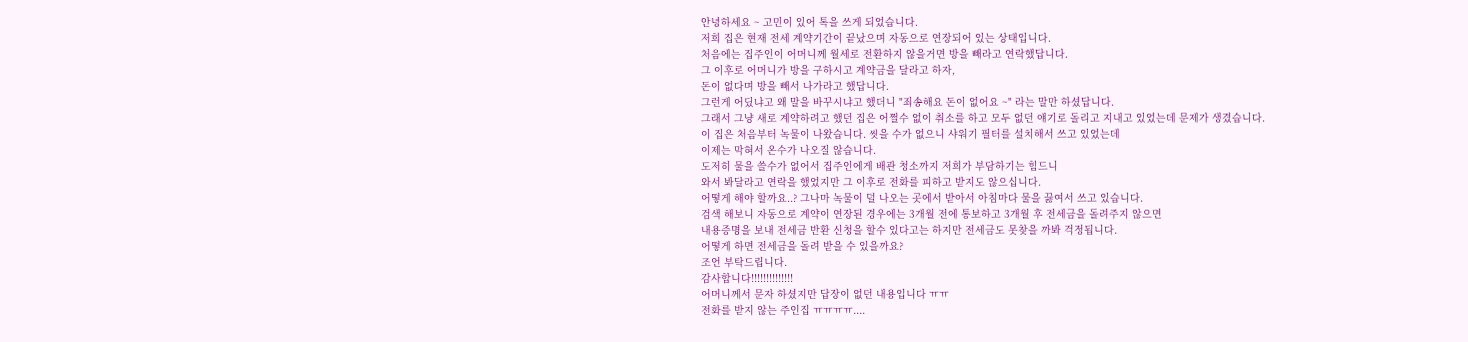안녕하세요 ~ 고민이 있어 톡을 쓰게 되었습니다.
저희 집은 현재 전세 계약기간이 끝났으며 자동으로 연장되어 있는 상태입니다.
처음에는 집주인이 어머니께 월세로 전환하지 않을거면 방을 빼라고 연락했답니다.
그 이후로 어머니가 방을 구하시고 계약금을 달라고 하자,
돈이 없다며 방을 빼서 나가라고 했답니다.
그런게 어딨냐고 왜 말을 바꾸시냐고 했더니 "죄송해요 돈이 없어요 ~" 라는 말만 하셨답니다.
그래서 그냥 새로 계약하려고 했던 집은 어쩔수 없이 취소를 하고 모두 없던 얘기로 돌리고 지내고 있었는데 문제가 생겼습니다.
이 집은 처음부터 녹물이 나왔습니다. 씻을 수가 없으니 샤워기 필터를 설치해서 쓰고 있었는데
이제는 막혀서 온수가 나오질 않습니다.
도저히 물을 쓸수가 없어서 집주인에게 배관 청소까지 저희가 부담하기는 힘드니
와서 봐달라고 연락을 했었지만 그 이후로 전화를 피하고 받지도 않으십니다.
어떻게 해야 할까요..? 그나마 녹물이 덜 나오는 곳에서 받아서 아침마다 물을 끓여서 쓰고 있습니다.
검색 해보니 자동으로 계약이 연장된 경우에는 3개월 전에 통보하고 3개월 후 전세금을 돌려주지 않으면
내용증명을 보내 전세금 반환 신청을 할수 있다고는 하지만 전세금도 못찾을 까봐 걱정됩니다.
어떻게 하면 전세금을 돌려 받을 수 있을까요?
조언 부탁드립니다.
감사합니다!!!!!!!!!!!!!!
어머니께서 문자 하셨지만 답장이 없던 내용입니다 ㅠㅠ
전화를 받지 않는 주인집 ㅠㅠㅠㅠ....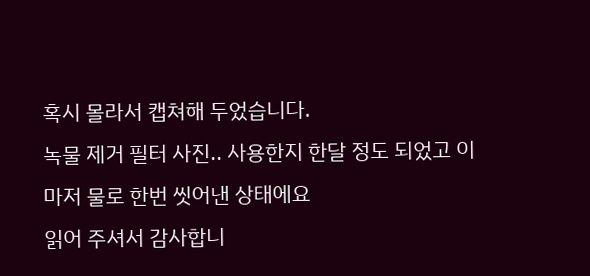혹시 몰라서 캡쳐해 두었습니다.
녹물 제거 필터 사진.. 사용한지 한달 정도 되었고 이마저 물로 한번 씻어낸 상태에요
읽어 주셔서 감사합니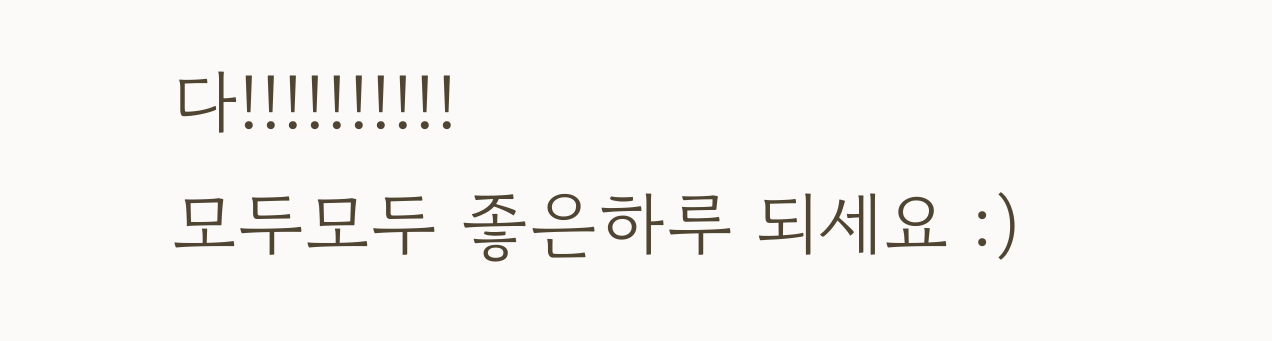다!!!!!!!!!!
모두모두 좋은하루 되세요 :)